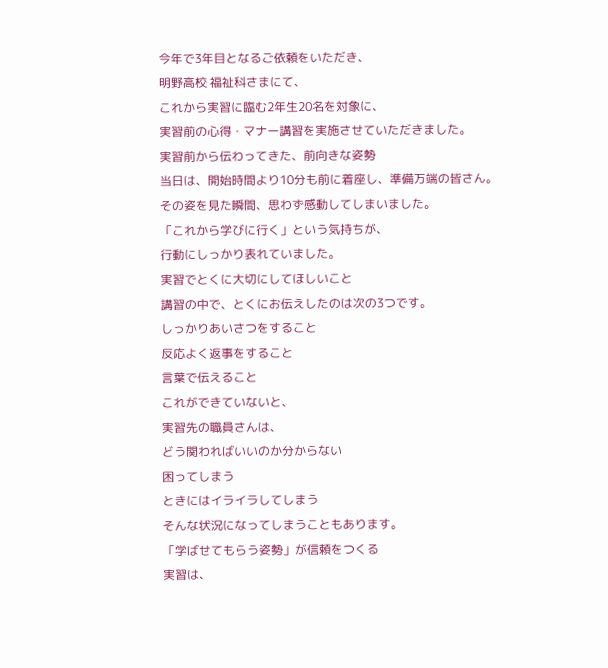今年で3年目となるご依頼をいただき、
明野高校 福祉科さまにて、
これから実習に臨む2年生20名を対象に、
実習前の心得・マナー講習を実施させていただきました。
実習前から伝わってきた、前向きな姿勢
当日は、開始時間より10分も前に着座し、準備万端の皆さん。
その姿を見た瞬間、思わず感動してしまいました。
「これから学びに行く」という気持ちが、
行動にしっかり表れていました。
実習でとくに大切にしてほしいこと
講習の中で、とくにお伝えしたのは次の3つです。
しっかりあいさつをすること
反応よく返事をすること
言葉で伝えること
これができていないと、
実習先の職員さんは、
どう関わればいいのか分からない
困ってしまう
ときにはイライラしてしまう
そんな状況になってしまうこともあります。
「学ばせてもらう姿勢」が信頼をつくる
実習は、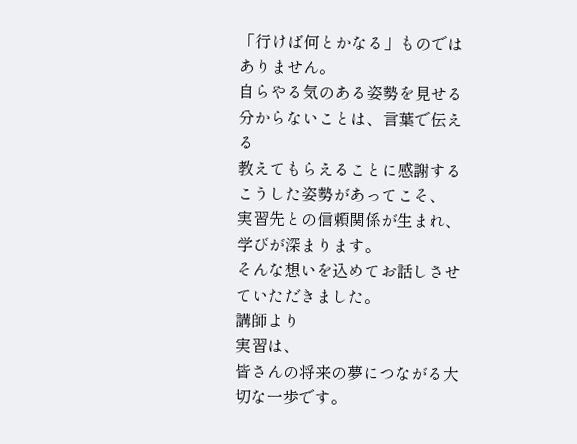「行けば何とかなる」ものではありません。
自らやる気のある姿勢を見せる
分からないことは、言葉で伝える
教えてもらえることに感謝する
こうした姿勢があってこそ、
実習先との信頼関係が生まれ、学びが深まります。
そんな想いを込めてお話しさせていただきました。
講師より
実習は、
皆さんの将来の夢につながる大切な一歩です。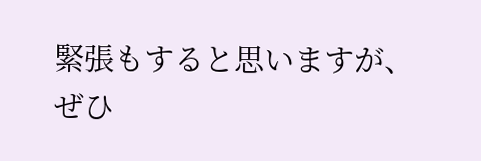緊張もすると思いますが、
ぜひ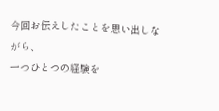今回お伝えしたことを思い出しながら、
一つひとつの経験を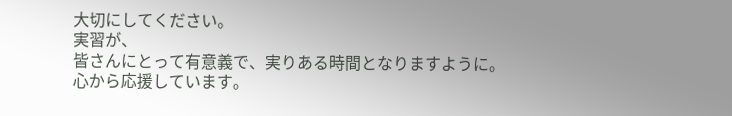大切にしてください。
実習が、
皆さんにとって有意義で、実りある時間となりますように。
心から応援しています。